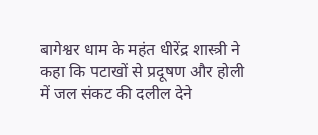बागेश्वर धाम के महंत धीरेंद्र शास्त्री ने कहा कि पटाखों से प्रदूषण और होली में जल संकट की दलील देने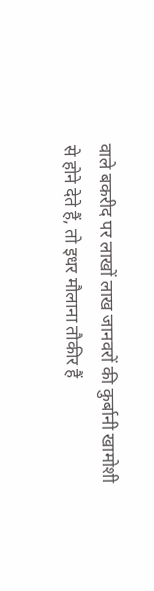वाले बकरीद पर लाखों लाख जानवरों की कुर्बानी खामोशी से होने देते हैं, तो इधर मौलाना तौकीर हैं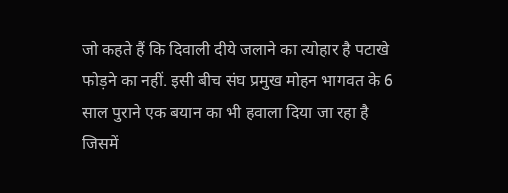जो कहते हैं कि दिवाली दीये जलाने का त्योहार है पटाखे फोड़ने का नहीं. इसी बीच संघ प्रमुख मोहन भागवत के 6 साल पुराने एक बयान का भी हवाला दिया जा रहा है जिसमें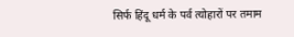सिर्फ हिंदू धर्म के पर्व त्योहारों पर तमाम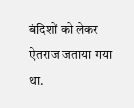बंदिशों को लेकर ऐतराज जताया गया था.